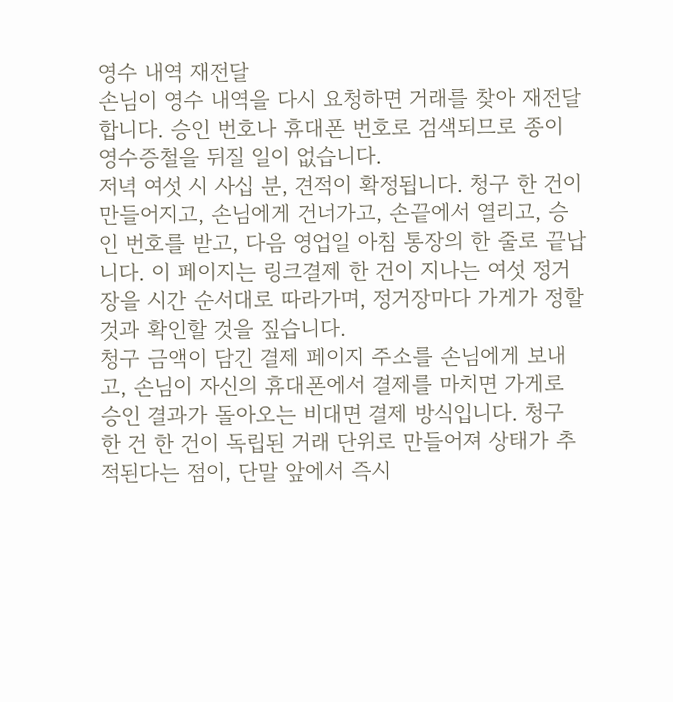영수 내역 재전달
손님이 영수 내역을 다시 요청하면 거래를 찾아 재전달합니다. 승인 번호나 휴대폰 번호로 검색되므로 종이 영수증철을 뒤질 일이 없습니다.
저녁 여섯 시 사십 분, 견적이 확정됩니다. 청구 한 건이 만들어지고, 손님에게 건너가고, 손끝에서 열리고, 승인 번호를 받고, 다음 영업일 아침 통장의 한 줄로 끝납니다. 이 페이지는 링크결제 한 건이 지나는 여섯 정거장을 시간 순서대로 따라가며, 정거장마다 가게가 정할 것과 확인할 것을 짚습니다.
청구 금액이 담긴 결제 페이지 주소를 손님에게 보내고, 손님이 자신의 휴대폰에서 결제를 마치면 가게로 승인 결과가 돌아오는 비대면 결제 방식입니다. 청구 한 건 한 건이 독립된 거래 단위로 만들어져 상태가 추적된다는 점이, 단말 앞에서 즉시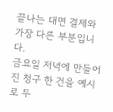끝나는 대면 결제와 가장 다른 부분입니다.
금요일 저녁에 만들어진 청구 한 건을 예시로 두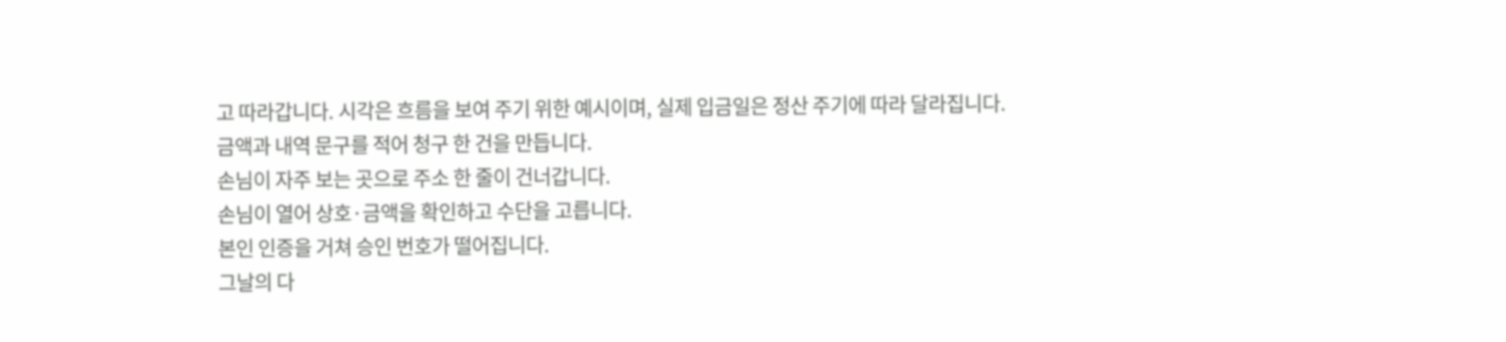고 따라갑니다. 시각은 흐름을 보여 주기 위한 예시이며, 실제 입금일은 정산 주기에 따라 달라집니다.
금액과 내역 문구를 적어 청구 한 건을 만듭니다.
손님이 자주 보는 곳으로 주소 한 줄이 건너갑니다.
손님이 열어 상호·금액을 확인하고 수단을 고릅니다.
본인 인증을 거쳐 승인 번호가 떨어집니다.
그날의 다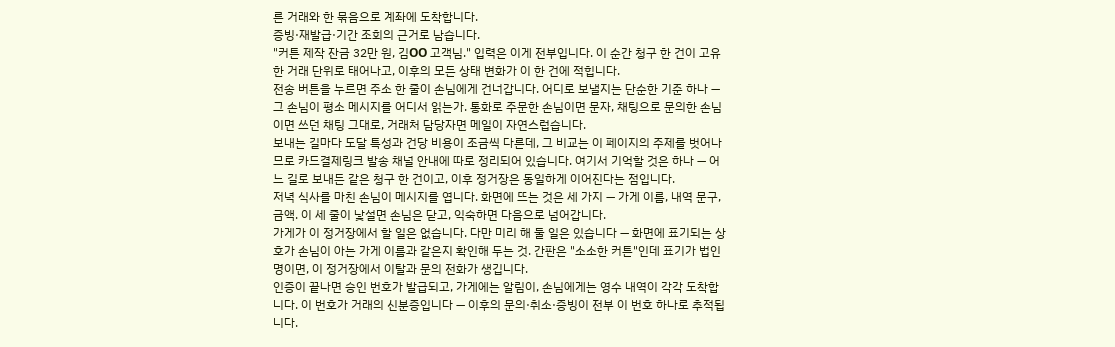른 거래와 한 묶음으로 계좌에 도착합니다.
증빙·재발급·기간 조회의 근거로 남습니다.
"커튼 제작 잔금 32만 원, 김OO 고객님." 입력은 이게 전부입니다. 이 순간 청구 한 건이 고유한 거래 단위로 태어나고, 이후의 모든 상태 변화가 이 한 건에 적힙니다.
전송 버튼을 누르면 주소 한 줄이 손님에게 건너갑니다. 어디로 보낼지는 단순한 기준 하나 — 그 손님이 평소 메시지를 어디서 읽는가. 통화로 주문한 손님이면 문자, 채팅으로 문의한 손님이면 쓰던 채팅 그대로, 거래처 담당자면 메일이 자연스럽습니다.
보내는 길마다 도달 특성과 건당 비용이 조금씩 다른데, 그 비교는 이 페이지의 주제를 벗어나므로 카드결제링크 발송 채널 안내에 따로 정리되어 있습니다. 여기서 기억할 것은 하나 — 어느 길로 보내든 같은 청구 한 건이고, 이후 정거장은 동일하게 이어진다는 점입니다.
저녁 식사를 마친 손님이 메시지를 엽니다. 화면에 뜨는 것은 세 가지 — 가게 이름, 내역 문구, 금액. 이 세 줄이 낯설면 손님은 닫고, 익숙하면 다음으로 넘어갑니다.
가게가 이 정거장에서 할 일은 없습니다. 다만 미리 해 둘 일은 있습니다 — 화면에 표기되는 상호가 손님이 아는 가게 이름과 같은지 확인해 두는 것. 간판은 "소소한 커튼"인데 표기가 법인명이면, 이 정거장에서 이탈과 문의 전화가 생깁니다.
인증이 끝나면 승인 번호가 발급되고, 가게에는 알림이, 손님에게는 영수 내역이 각각 도착합니다. 이 번호가 거래의 신분증입니다 — 이후의 문의·취소·증빙이 전부 이 번호 하나로 추적됩니다.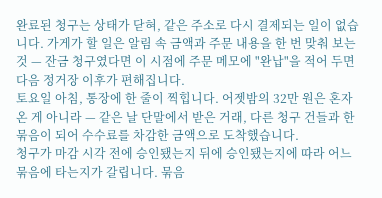완료된 청구는 상태가 닫혀, 같은 주소로 다시 결제되는 일이 없습니다. 가게가 할 일은 알림 속 금액과 주문 내용을 한 번 맞춰 보는 것 — 잔금 청구였다면 이 시점에 주문 메모에 "완납"을 적어 두면 다음 정거장 이후가 편해집니다.
토요일 아침, 통장에 한 줄이 찍힙니다. 어젯밤의 32만 원은 혼자 온 게 아니라 — 같은 날 단말에서 받은 거래, 다른 청구 건들과 한 묶음이 되어 수수료를 차감한 금액으로 도착했습니다.
청구가 마감 시각 전에 승인됐는지 뒤에 승인됐는지에 따라 어느 묶음에 타는지가 갈립니다. 묶음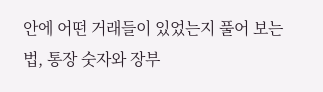안에 어떤 거래들이 있었는지 풀어 보는 법, 통장 숫자와 장부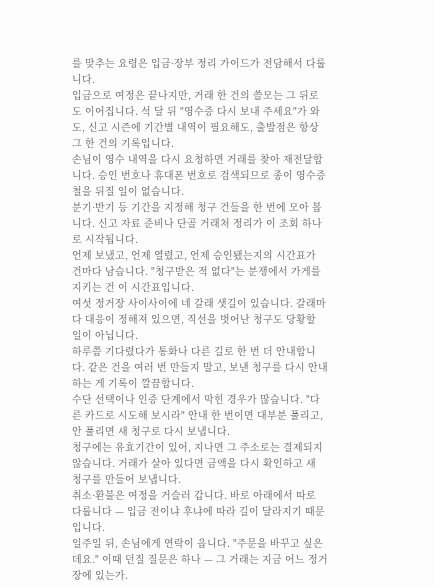를 맞추는 요령은 입금·장부 정리 가이드가 전담해서 다룹니다.
입금으로 여정은 끝나지만, 거래 한 건의 쓸모는 그 뒤로도 이어집니다. 석 달 뒤 "영수증 다시 보내 주세요"가 와도, 신고 시즌에 기간별 내역이 필요해도, 출발점은 항상 그 한 건의 기록입니다.
손님이 영수 내역을 다시 요청하면 거래를 찾아 재전달합니다. 승인 번호나 휴대폰 번호로 검색되므로 종이 영수증철을 뒤질 일이 없습니다.
분기·반기 등 기간을 지정해 청구 건들을 한 번에 모아 봅니다. 신고 자료 준비나 단골 거래처 정리가 이 조회 하나로 시작됩니다.
언제 보냈고, 언제 열렸고, 언제 승인됐는지의 시간표가 건마다 남습니다. "청구받은 적 없다"는 분쟁에서 가게를 지키는 건 이 시간표입니다.
여섯 정거장 사이사이에 네 갈래 샛길이 있습니다. 갈래마다 대응이 정해져 있으면, 직선을 벗어난 청구도 당황할 일이 아닙니다.
하루쯤 기다렸다가 통화나 다른 길로 한 번 더 안내합니다. 같은 건을 여러 번 만들지 말고, 보낸 청구를 다시 안내하는 게 기록이 깔끔합니다.
수단 선택이나 인증 단계에서 막힌 경우가 많습니다. "다른 카드로 시도해 보시라" 안내 한 번이면 대부분 풀리고, 안 풀리면 새 청구로 다시 보냅니다.
청구에는 유효기간이 있어, 지나면 그 주소로는 결제되지 않습니다. 거래가 살아 있다면 금액을 다시 확인하고 새 청구를 만들어 보냅니다.
취소·환불은 여정을 거슬러 갑니다. 바로 아래에서 따로 다룹니다 — 입금 전이냐 후냐에 따라 길이 달라지기 때문입니다.
일주일 뒤, 손님에게 연락이 옵니다. "주문을 바꾸고 싶은데요." 이때 던질 질문은 하나 — 그 거래는 지금 어느 정거장에 있는가.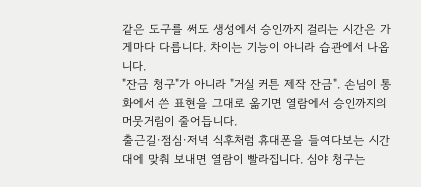같은 도구를 써도 생성에서 승인까지 걸리는 시간은 가게마다 다릅니다. 차이는 기능이 아니라 습관에서 나옵니다.
"잔금 청구"가 아니라 "거실 커튼 제작 잔금". 손님이 통화에서 쓴 표현을 그대로 옮기면 열람에서 승인까지의 머뭇거림이 줄어듭니다.
출근길·점심·저녁 식후처럼 휴대폰을 들여다보는 시간대에 맞춰 보내면 열람이 빨라집니다. 심야 청구는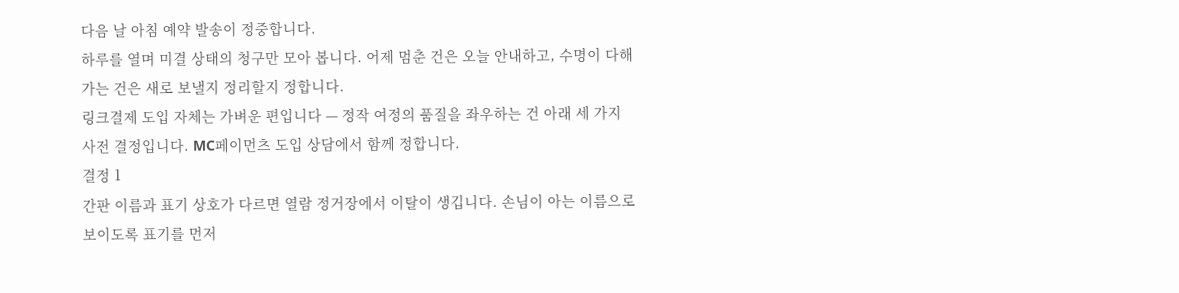다음 날 아침 예약 발송이 정중합니다.
하루를 열며 미결 상태의 청구만 모아 봅니다. 어제 멈춘 건은 오늘 안내하고, 수명이 다해 가는 건은 새로 보낼지 정리할지 정합니다.
링크결제 도입 자체는 가벼운 편입니다 — 정작 여정의 품질을 좌우하는 건 아래 세 가지 사전 결정입니다. MC페이먼츠 도입 상담에서 함께 정합니다.
결정 1
간판 이름과 표기 상호가 다르면 열람 정거장에서 이탈이 생깁니다. 손님이 아는 이름으로 보이도록 표기를 먼저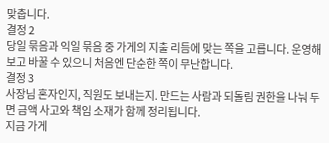맞춥니다.
결정 2
당일 묶음과 익일 묶음 중 가게의 지출 리듬에 맞는 쪽을 고릅니다. 운영해 보고 바꿀 수 있으니 처음엔 단순한 쪽이 무난합니다.
결정 3
사장님 혼자인지, 직원도 보내는지. 만드는 사람과 되돌림 권한을 나눠 두면 금액 사고와 책임 소재가 함께 정리됩니다.
지금 가게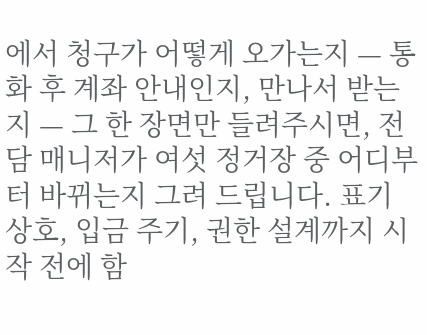에서 청구가 어떻게 오가는지 — 통화 후 계좌 안내인지, 만나서 받는지 — 그 한 장면만 들려주시면, 전담 매니저가 여섯 정거장 중 어디부터 바뀌는지 그려 드립니다. 표기 상호, 입금 주기, 권한 설계까지 시작 전에 함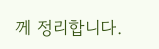께 정리합니다.